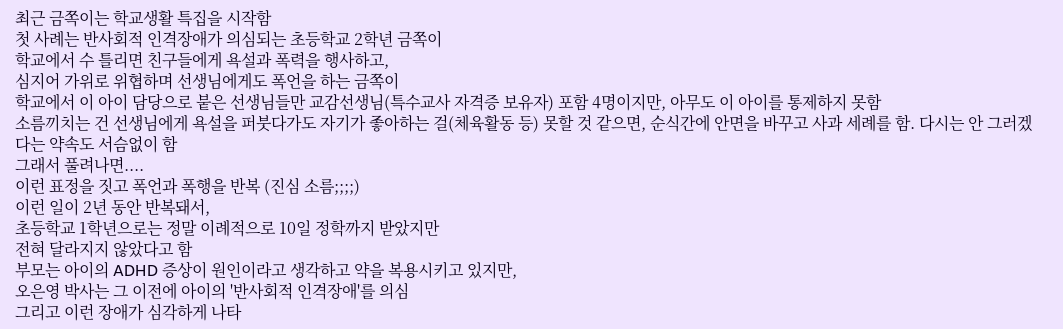최근 금쪽이는 학교생활 특집을 시작함
첫 사례는 반사회적 인격장애가 의심되는 초등학교 2학년 금쪽이
학교에서 수 틀리면 친구들에게 욕설과 폭력을 행사하고,
심지어 가위로 위협하며 선생님에게도 폭언을 하는 금쪽이
학교에서 이 아이 담당으로 붙은 선생님들만 교감선생님(특수교사 자격증 보유자) 포함 4명이지만, 아무도 이 아이를 통제하지 못함
소름끼치는 건 선생님에게 욕설을 퍼붓다가도 자기가 좋아하는 걸(체육활동 등) 못할 것 같으면, 순식간에 안면을 바꾸고 사과 세례를 함. 다시는 안 그러겠다는 약속도 서슴없이 함
그래서 풀려나면....
이런 표정을 짓고 폭언과 폭행을 반복 (진심 소름;;;;)
이런 일이 2년 동안 반복돼서,
초등학교 1학년으로는 정말 이례적으로 10일 정학까지 받았지만
전혀 달라지지 않았다고 함
부모는 아이의 ADHD 증상이 원인이라고 생각하고 약을 복용시키고 있지만,
오은영 박사는 그 이전에 아이의 '반사회적 인격장애'를 의심
그리고 이런 장애가 심각하게 나타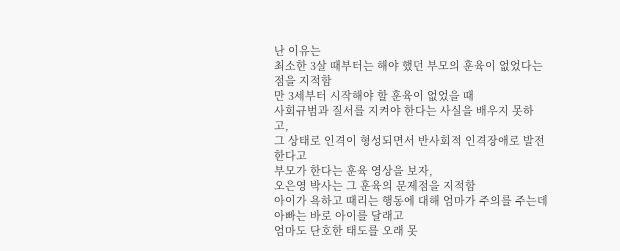난 이유는
최소한 3살 때부터는 해야 했던 부모의 훈육이 없었다는 점을 지적함
만 3세부터 시작해야 할 훈육이 없었을 때
사회규범과 질서를 지켜야 한다는 사실을 배우지 못하고,
그 상태로 인격이 형성되면서 반사회적 인격장애로 발전한다고
부모가 한다는 훈육 영상을 보자,
오은영 박사는 그 훈육의 문제점을 지적함
아이가 욕하고 때리는 행동에 대해 엄마가 주의를 주는데
아빠는 바로 아이를 달래고
엄마도 단호한 태도를 오래 못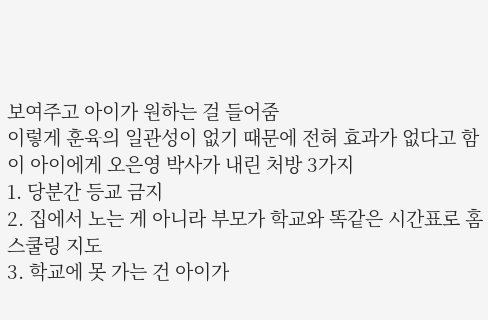보여주고 아이가 원하는 걸 들어줌
이렇게 훈육의 일관성이 없기 때문에 전혀 효과가 없다고 함
이 아이에게 오은영 박사가 내린 처방 3가지
1. 당분간 등교 금지
2. 집에서 노는 게 아니라 부모가 학교와 똑같은 시간표로 홈스쿨링 지도
3. 학교에 못 가는 건 아이가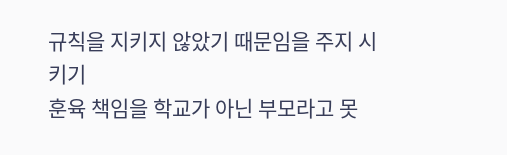규칙을 지키지 않았기 때문임을 주지 시키기
훈육 책임을 학교가 아닌 부모라고 못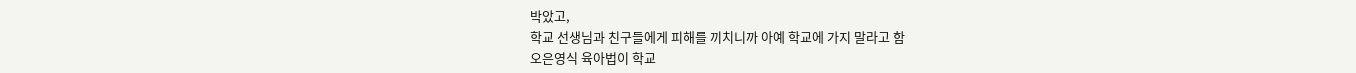박았고,
학교 선생님과 친구들에게 피해를 끼치니까 아예 학교에 가지 말라고 함
오은영식 육아법이 학교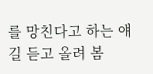를 망친다고 하는 얘길 듣고 올려 봄